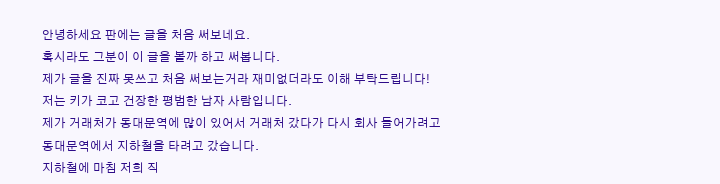안녕하세요 판에는 글을 처음 써보네요.
혹시라도 그분이 이 글을 볼까 하고 써봅니다.
제가 글을 진짜 못쓰고 처음 써보는거라 재미없더라도 이해 부탁드립니다!
저는 키가 코고 건장한 평범한 남자 사람입니다.
제가 거래처가 동대문역에 많이 있어서 거래처 갔다가 다시 회사 들어가려고
동대문역에서 지하철을 타려고 갔습니다.
지하철에 마침 저희 직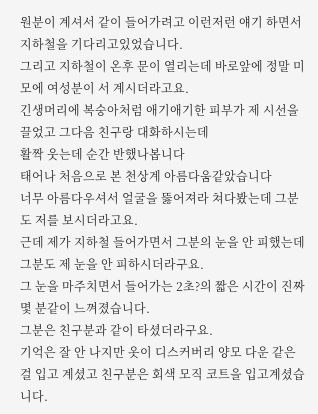원분이 계셔서 같이 들어가려고 이런저런 얘기 하면서 지하철을 기다리고있었습니다.
그리고 지하철이 온후 문이 열리는데 바로앞에 정말 미모에 여성분이 서 계시더라고요.
긴생머리에 복숭아처럼 애기애기한 피부가 제 시선을 끌었고 그다음 친구랑 대화하시는데
활짝 웃는데 순간 반했나봅니다
태어나 처음으로 본 천상계 아름다움같았습니다
너무 아름다우셔서 얼굴을 뚫어져라 쳐다봤는데 그분도 저를 보시더라고요.
근데 제가 지하철 들어가면서 그분의 눈을 안 피했는데 그분도 제 눈을 안 피하시더라구요.
그 눈을 마주치면서 들어가는 2초?의 짧은 시간이 진짜 몇 분같이 느껴졌습니다.
그분은 친구분과 같이 타셨더라구요.
기억은 잘 안 나지만 옷이 디스커버리 양모 다운 같은 걸 입고 계셨고 친구분은 회색 모직 코트을 입고계셨습니다.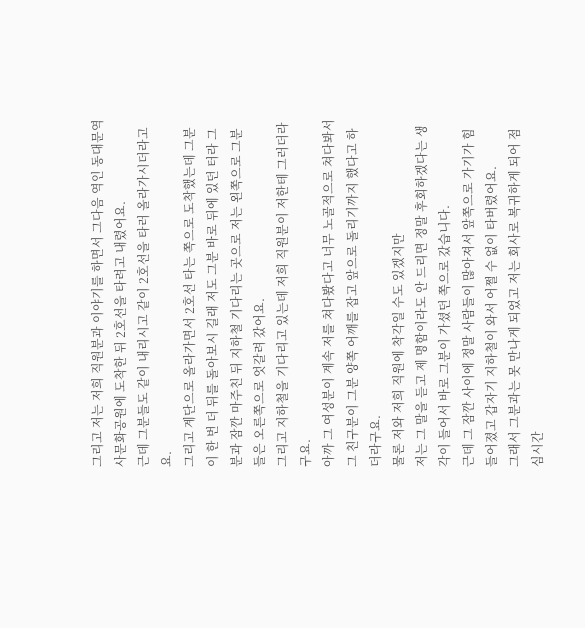그리고 저는 저희 직원분과 이야기를 하면서 그다음 역인 동대문역사문화공원에 도착한 뒤 2호선을 타려고 내렸어요.
근데 그분들도 같이 내리시고 같이 2호선을 타러 올라가시더라고요.
그리고 계단으로 올라가면서 2호선 타는 쪽으로 도착했는데 그분이 한 번 더 뒤를 돌아보시 길래 저도 그분 바로 뒤에 있던 터라 그분과 잠깐 마주친 뒤 지하철 기다리는 곳으로 저는 왼쪽으로 그분들은 오른쪽으로 엇갈려 갔어요.
그리고 지하철을 기다리고 있는데 저희 직원분이 저한테 그러더라구요.
아까 그 여성분이 계속 저를 쳐다봤다고 너무 노골적으로 쳐다봐서 그 친구분이 그분 양쪽 어깨를 잡고 앞으로 돌리기까지 했다고 하더라구요.
물론 저와 저희 직원에 착각일 수도 있겠지만
저는 그 말을 듣고 제 명함이라도 안 드리면 정말 후회하겠다는 생각이 들어서 바로 그분이 가셨던 쪽으로 갔습니다.
근데 그 잠깐 사이에 정말 사람들이 많아져서 앞쪽으로 가기가 힘들어졌고 갑자기 지하철이 와서 어쩔 수 없이 타버렸어요.
그래서 그분과는 못 만나게 되었고 저는 회사로 복귀하게 되어 점심시간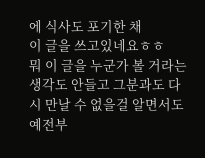에 식사도 포기한 채
이 글을 쓰고있네요ㅎㅎ
뭐 이 글을 누군가 볼 거라는 생각도 안들고 그분과도 다시 만날 수 없을걸 알면서도 예전부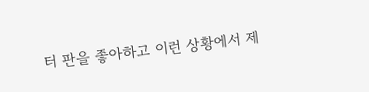터 판을 좋아하고 이런 상황에서 제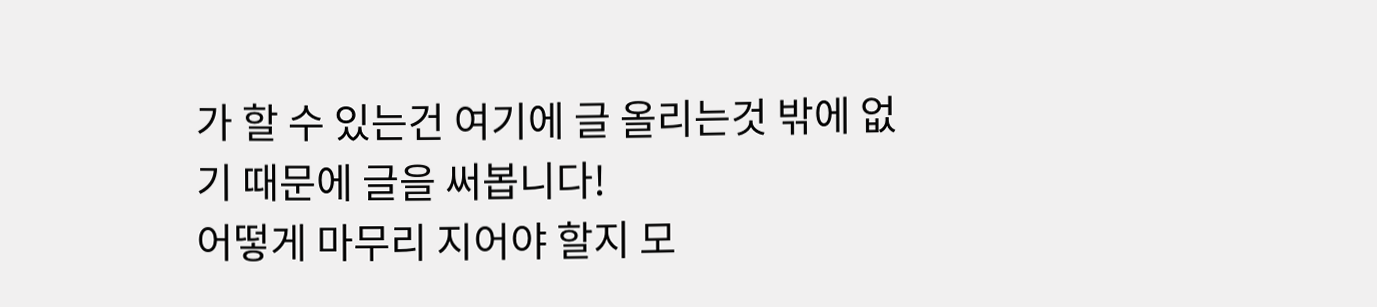가 할 수 있는건 여기에 글 올리는것 밖에 없기 때문에 글을 써봅니다!
어떻게 마무리 지어야 할지 모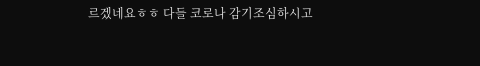르겠네요ㅎㅎ 다들 코로나 감기조심하시고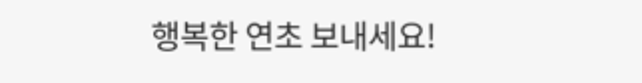행복한 연초 보내세요!